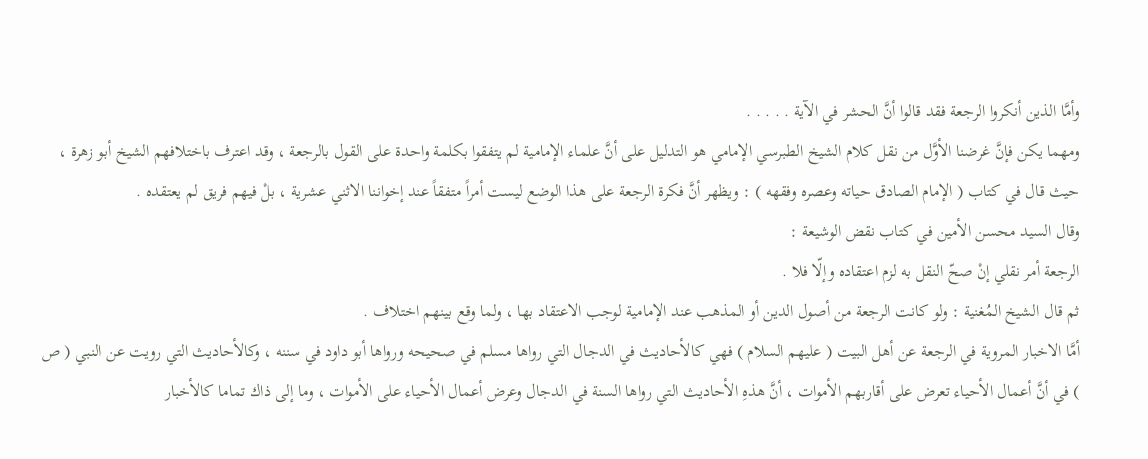وأمَّا الذين أنكروا الرجعة فقد قالوا أنَّ الحشر في الآية . . . . .
ومهما يكن فإنَّ غرضنا الأوَّل من نقل كلام الشيخ الطبرسي الإمامي هو التدليل على أنَّ علماء الإمامية لم يتفقوا بكلمة واحدة على القول بالرجعة ، وقد اعترف باختلافهم الشيخ أبو زهرة ، حيث قال في كتاب ( الإمام الصادق حياته وعصره وفقهه ) : ويظهر أنَّ فكرة الرجعة على هذا الوضع ليست أمراً متفقاً عند إخواننا الاثني عشرية ، بلْ فيهم فريق لم يعتقده .
وقال السيد محسن الأمين في كتاب نقض الوشيعة :
الرجعة أمر نقلي إنْ صحّ النقل به لزم اعتقاده وإلّا فلا .
ثم قال الشيخ المُغنية : ولو كانت الرجعة من أصول الدين أو المذهب عند الإمامية لوجب الاعتقاد بها ، ولما وقع بينهم اختلاف .
أمَّا الاخبار المروية في الرجعة عن أهل البيت ( عليهم السلام ) فهي كالأحاديث في الدجال التي رواها مسلم في صحيحه ورواها أبو داود في سننه ، وكالأحاديث التي رويت عن النبي ( ص ) في أنَّ أعمال الأحياء تعرض على أقاربهم الأموات ، أنَّ هذهِ الأحاديث التي رواها السنة في الدجال وعرض أعمال الأحياء على الأموات ، وما إلى ذاك تماما كالأخبار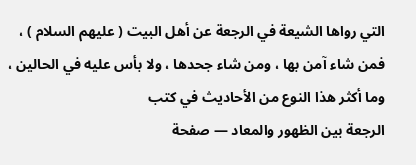التي رواها الشيعة في الرجعة عن أهل البيت ( عليهم السلام ) ، فمن شاء آمن بها ، ومن شاء جحدها ، ولا بأس عليه في الحالين ، وما أكثر هذا النوع من الأحاديث في كتب
الرجعة بين الظهور والمعاد — صفحة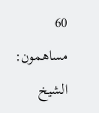60
مساهمون: الشيخ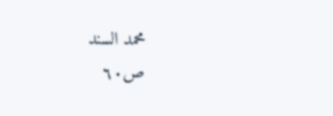محمد السند
ص٦٠